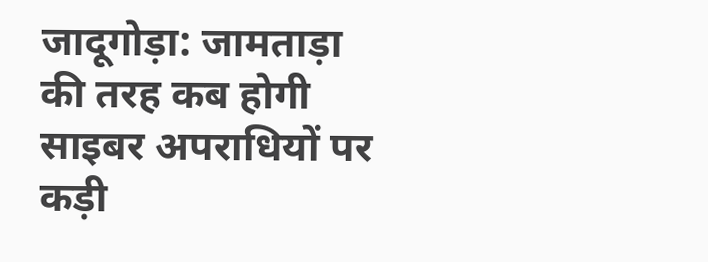जादूगोड़ा: जामताड़ा की तरह कब होगी साइबर अपराधियों पर कड़ी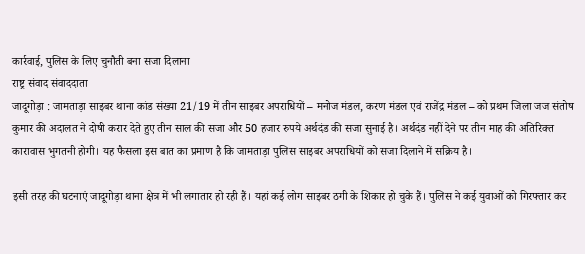कार्रवाई, पुलिस के लिए चुनौती बना सजा दिलाना
राष्ट्र संवाद संवाददाता
जादूगोड़ा : जामताड़ा साइबर थाना कांड संख्या 21/19 में तीन साइबर अपराधियों – मनोज मंडल, करण मंडल एवं राजेंद्र मंडल – को प्रथम जिला जज संतोष कुमार की अदालत ने दोषी करार देते हुए तीन साल की सजा और 50 हजार रुपये अर्थदंड की सजा सुनाई है। अर्थदंड नहीं देने पर तीन माह की अतिरिक्त कारावास भुगतनी होगी। यह फैसला इस बात का प्रमाण है कि जामताड़ा पुलिस साइबर अपराधियों को सजा दिलाने में सक्रिय है।

इसी तरह की घटनाएं जादूगोड़ा थाना क्षेत्र में भी लगातार हो रही हैं। यहां कई लोग साइबर ठगी के शिकार हो चुके हैं। पुलिस ने कई युवाओं को गिरफ्तार कर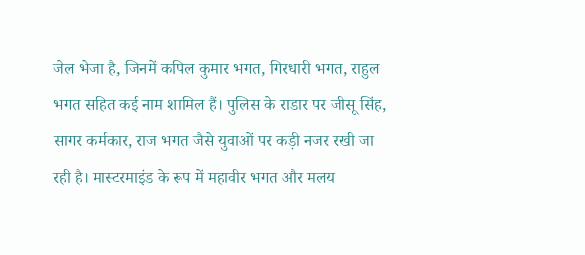जेल भेजा है, जिनमें कपिल कुमार भगत, गिरधारी भगत, राहुल भगत सहित कई नाम शामिल हैं। पुलिस के राडार पर जीसू सिंह, सागर कर्मकार, राज भगत जैसे युवाओं पर कड़ी नजर रखी जा रही है। मास्टरमाइंड के रूप में महावीर भगत और मलय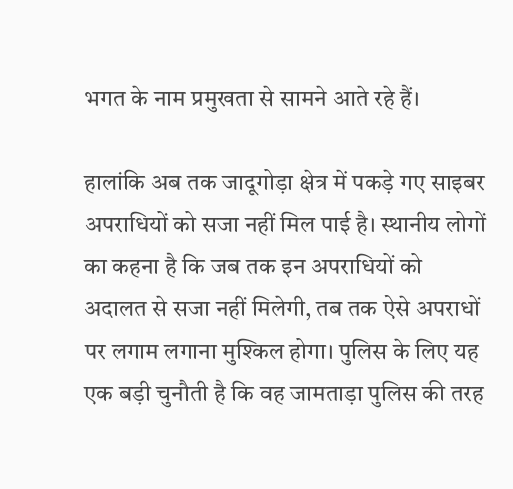भगत के नाम प्रमुखता से सामने आते रहे हैं।

हालांकि अब तक जादूगोड़ा क्षेत्र में पकड़े गए साइबर अपराधियों को सजा नहीं मिल पाई है। स्थानीय लोगों का कहना है कि जब तक इन अपराधियों को अदालत से सजा नहीं मिलेगी, तब तक ऐसे अपराधों पर लगाम लगाना मुश्किल होगा। पुलिस के लिए यह एक बड़ी चुनौती है कि वह जामताड़ा पुलिस की तरह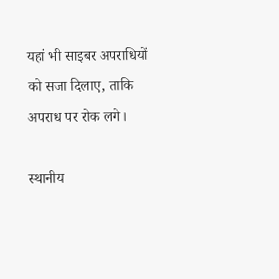यहां भी साइबर अपराधियों को सजा दिलाए, ताकि अपराध पर रोक लगे।

स्थानीय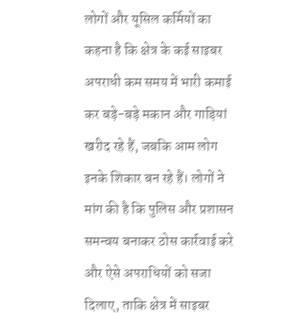लोगों और यूसिल कर्मियों का कहना है कि क्षेत्र के कई साइबर अपराधी कम समय में भारी कमाई कर बड़े-बड़े मकान और गाड़ियां खरीद रहे हैं, जबकि आम लोग इनके शिकार बन रहे हैं। लोगों ने मांग की है कि पुलिस और प्रशासन समन्वय बनाकर ठोस कार्रवाई करे और ऐसे अपराधियों को सजा दिलाए, ताकि क्षेत्र में साइबर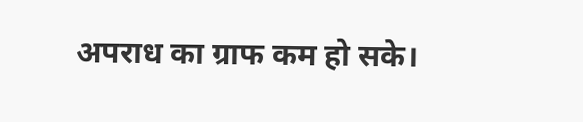अपराध का ग्राफ कम हो सके।